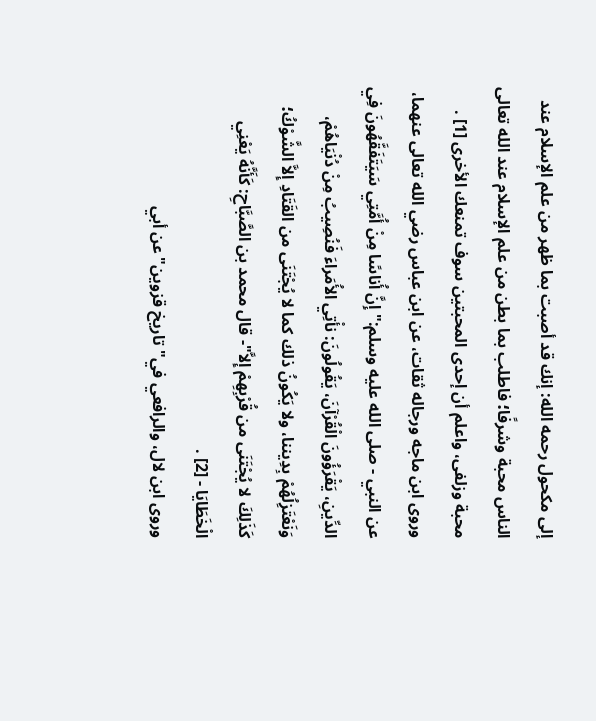إلى مكحول رحمه الله: إنك قد أصبت بما ظهر من علم الإسلام عند الناس محبة وشرفًا؛ فاطلب بما بطن من علم الإسلام عند الله تعالى محبة وزلفى، واعلم أن إحدى المحبتين سوف تمنعك الأخرى [1] .
وروى ابن ماجه ورجاله ثقات، عن ابن عباس رضي الله تعالى عنهما، عن النبي - صلى الله عليه وسلم:"إِنَّ أُناسًا مِنْ أُمَّتِي سَيَتَفَقَّهُونَ فِي الدِّينِ، يَقْرَؤُونَ الْقُرْآنَ، يَقُولُونَ: نأْتِي الأُمَراءَ فَنُصِيبُ مِنْ دُنْيَاهُمْ، وَنَعْتَزِلُهُمْ بِدِيننا، ولا يَكُونُ ذلك كما لا يُجْتَنَى من القَتَادِ إِلاَّ الشَّوْكُ؛ كَذَلِكَ لا يُجْتَنَى من قُرْبِهِمْ إِلاَّ"- قال محمد بن الصَّبَّاحِ: كَأَنَّهُ يَعْنِي الْخَطَايَا - [2] .
وروى ابن لال، والرافعي في"تاريخ قزوين"عن أبي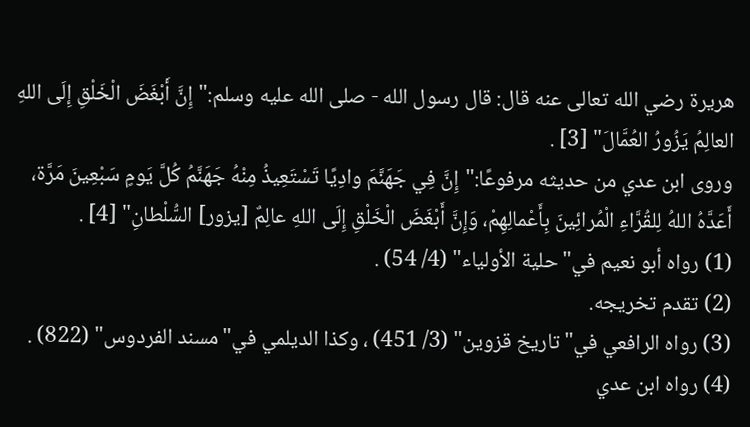هريرة رضي الله تعالى عنه قال: قال رسول الله - صلى الله عليه وسلم:"إِنَّ أَبْغَضَ الْخَلْقِ إِلَى اللهِ العالِمُ يَزُورُ العُمَّالَ" [3] .
وروى ابن عدي من حديثه مرفوعًا:"إِنَّ فِي جَهَنَّمَ وادِيًا تَسْتَعِيذُ مِنْهُ جَهَنَّمُ كُلَّ يَومٍ سَبْعِينَ مَرَّة، أَعَدَّهُ اللهُ لِلقُرَّاءِ الْمُرائِينَ بِأَعْمالِهِمْ، وَإِنَّ أَبْغَضَ الْخَلْقِ إِلَى اللهِ عالِمٌ [يزور] السُّلْطانِ" [4] .
(1) رواه أبو نعيم في"حلية الأولياء" (4/ 54) .
(2) تقدم تخريجه.
(3) رواه الرافعي في"تاريخ قزوين" (3/ 451) ، وكذا الديلمي في"مسند الفردوس" (822) .
(4) رواه ابن عدي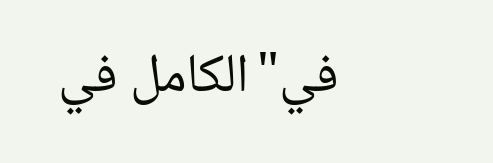في"الكامل في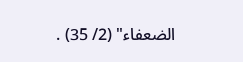الضعفاء" (2/ 35) .